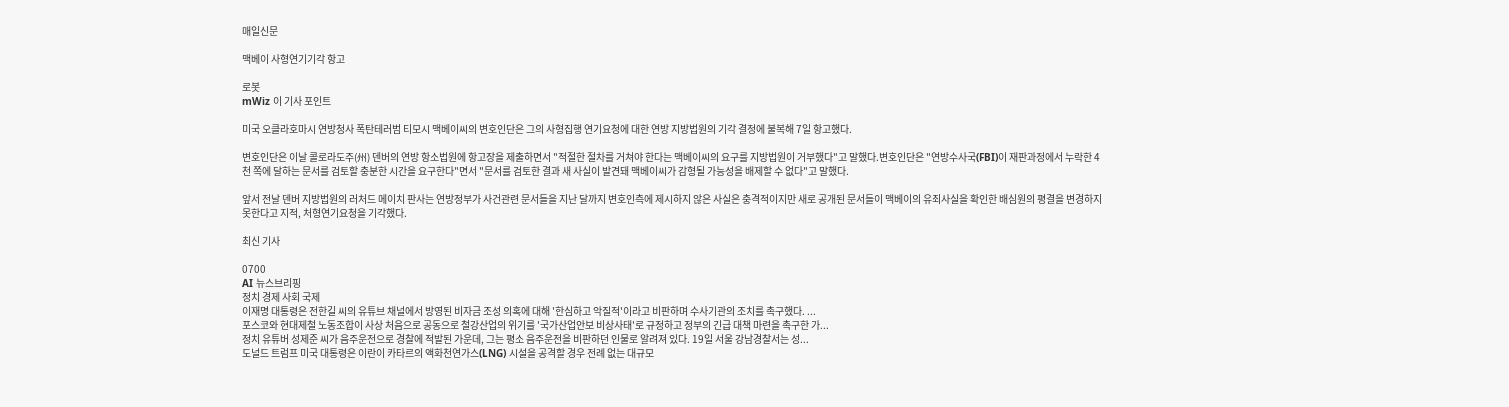매일신문

맥베이 사형연기기각 항고

로봇
mWiz 이 기사 포인트

미국 오클라호마시 연방청사 폭탄테러범 티모시 맥베이씨의 변호인단은 그의 사형집행 연기요청에 대한 연방 지방법원의 기각 결정에 불복해 7일 항고했다.

변호인단은 이날 콜로라도주(州) 덴버의 연방 항소법원에 항고장을 제출하면서 "적절한 절차를 거쳐야 한다는 맥베이씨의 요구를 지방법원이 거부했다"고 말했다.변호인단은 "연방수사국(FBI)이 재판과정에서 누락한 4천 쪽에 달하는 문서를 검토할 충분한 시간을 요구한다"면서 "문서를 검토한 결과 새 사실이 발견돼 맥베이씨가 감형될 가능성을 배제할 수 없다"고 말했다.

앞서 전날 덴버 지방법원의 러처드 메이치 판사는 연방정부가 사건관련 문서들을 지난 달까지 변호인측에 제시하지 않은 사실은 충격적이지만 새로 공개된 문서들이 맥베이의 유죄사실을 확인한 배심원의 평결을 변경하지 못한다고 지적, 처형연기요청을 기각했다.

최신 기사

0700
AI 뉴스브리핑
정치 경제 사회 국제
이재명 대통령은 전한길 씨의 유튜브 채널에서 방영된 비자금 조성 의혹에 대해 '한심하고 악질적'이라고 비판하며 수사기관의 조치를 촉구했다. ...
포스코와 현대제철 노동조합이 사상 처음으로 공동으로 철강산업의 위기를 '국가산업안보 비상사태'로 규정하고 정부의 긴급 대책 마련을 촉구한 가...
정치 유튜버 성제준 씨가 음주운전으로 경찰에 적발된 가운데, 그는 평소 음주운전을 비판하던 인물로 알려져 있다. 19일 서울 강남경찰서는 성...
도널드 트럼프 미국 대통령은 이란이 카타르의 액화천연가스(LNG) 시설을 공격할 경우 전례 없는 대규모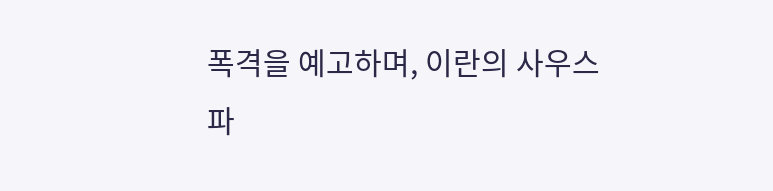폭격을 예고하며, 이란의 사우스파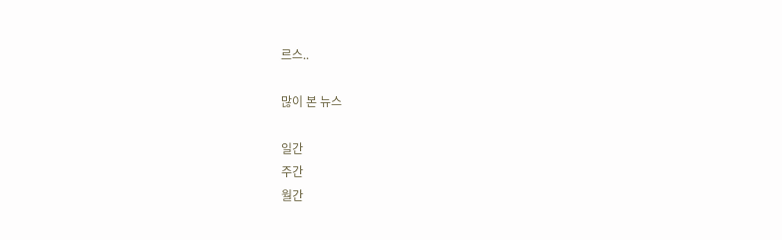르스..

많이 본 뉴스

일간
주간
월간